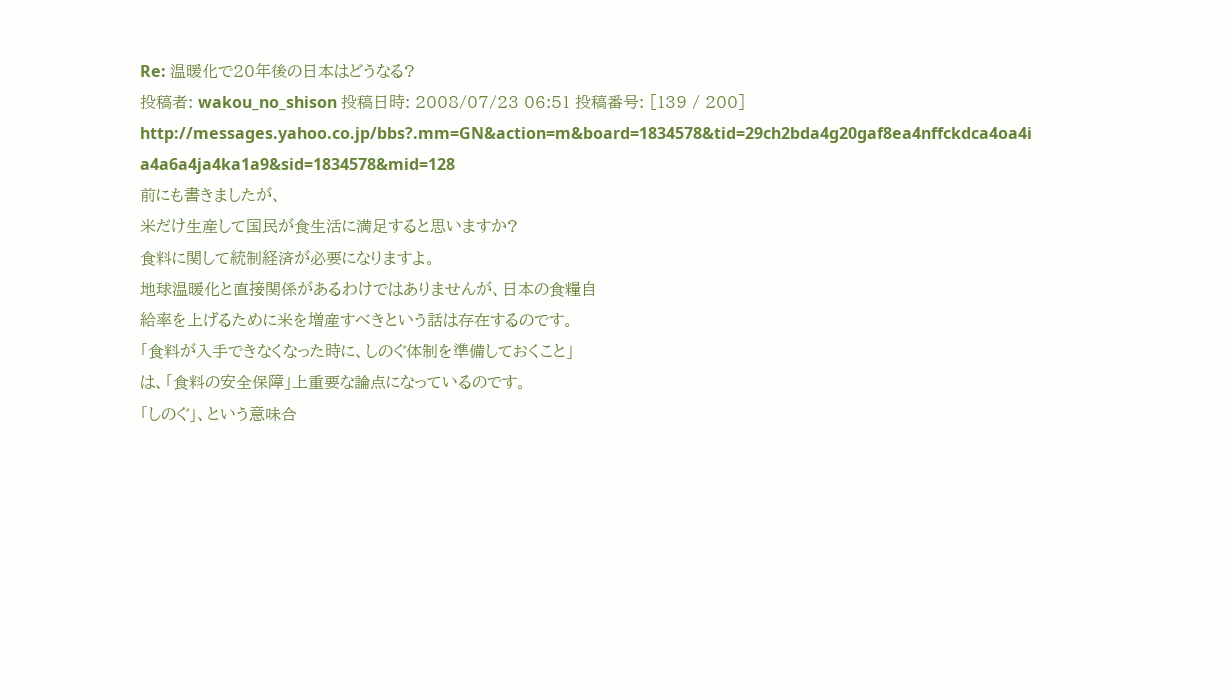Re: 温暖化で20年後の日本はどうなる?
投稿者: wakou_no_shison 投稿日時: 2008/07/23 06:51 投稿番号: [139 / 200]
http://messages.yahoo.co.jp/bbs?.mm=GN&action=m&board=1834578&tid=29ch2bda4g20gaf8ea4nffckdca4oa4i
a4a6a4ja4ka1a9&sid=1834578&mid=128
前にも書きましたが、
米だけ生産して国民が食生活に満足すると思いますか?
食料に関して統制経済が必要になりますよ。
地球温暖化と直接関係があるわけではありませんが、日本の食糧自
給率を上げるために米を増産すべきという話は存在するのです。
「食料が入手できなくなった時に、しのぐ体制を準備しておくこと」
は、「食料の安全保障」上重要な論点になっているのです。
「しのぐ」、という意味合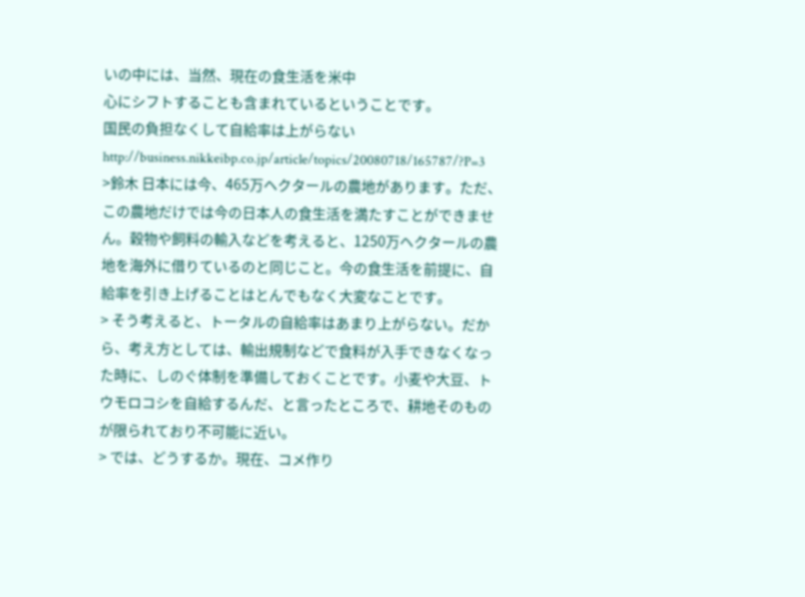いの中には、当然、現在の食生活を米中
心にシフトすることも含まれているということです。
国民の負担なくして自給率は上がらない
http://business.nikkeibp.co.jp/article/topics/20080718/165787/?P=3
>鈴木 日本には今、465万ヘクタールの農地があります。ただ、この農地だけでは今の日本人の食生活を満たすことができません。穀物や飼料の輸入などを考えると、1250万ヘクタールの農地を海外に借りているのと同じこと。今の食生活を前提に、自給率を引き上げることはとんでもなく大変なことです。
> そう考えると、トータルの自給率はあまり上がらない。だから、考え方としては、輸出規制などで食料が入手できなくなった時に、しのぐ体制を準備しておくことです。小麦や大豆、トウモロコシを自給するんだ、と言ったところで、耕地そのものが限られており不可能に近い。
> では、どうするか。現在、コメ作り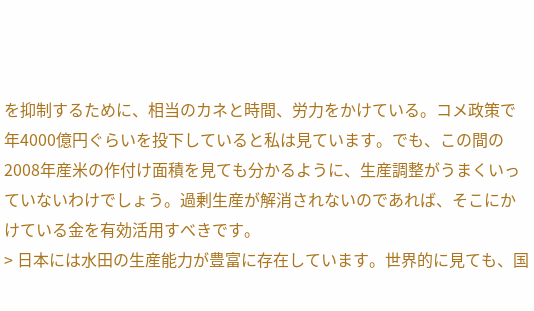を抑制するために、相当のカネと時間、労力をかけている。コメ政策で年4000億円ぐらいを投下していると私は見ています。でも、この間の2008年産米の作付け面積を見ても分かるように、生産調整がうまくいっていないわけでしょう。過剰生産が解消されないのであれば、そこにかけている金を有効活用すべきです。
> 日本には水田の生産能力が豊富に存在しています。世界的に見ても、国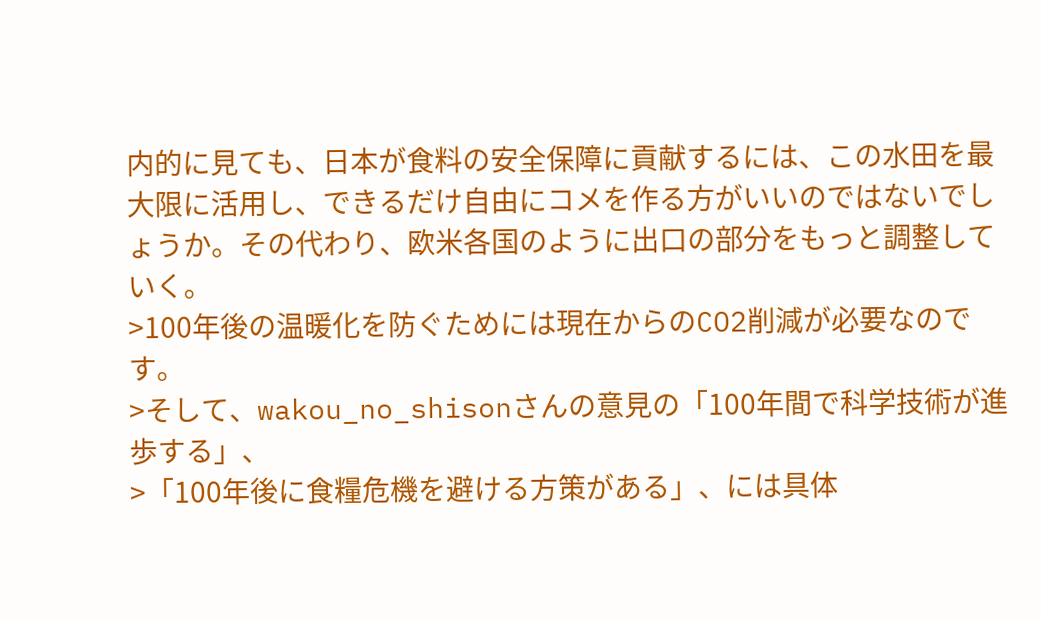内的に見ても、日本が食料の安全保障に貢献するには、この水田を最大限に活用し、できるだけ自由にコメを作る方がいいのではないでしょうか。その代わり、欧米各国のように出口の部分をもっと調整していく。
>100年後の温暖化を防ぐためには現在からのCO2削減が必要なのです。
>そして、wakou_no_shisonさんの意見の「100年間で科学技術が進歩する」、
>「100年後に食糧危機を避ける方策がある」、には具体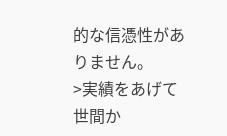的な信憑性がありません。
>実績をあげて世間か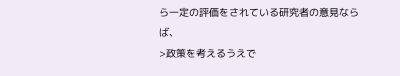ら一定の評価をされている研究者の意見ならば、
>政策を考えるうえで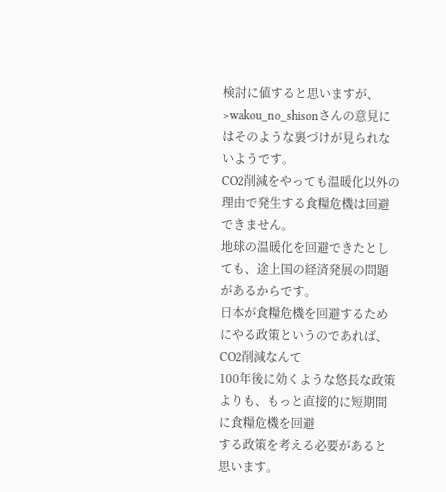検討に値すると思いますが、
>wakou_no_shisonさんの意見にはそのような裏づけが見られないようです。
CO2削減をやっても温暖化以外の理由で発生する食糧危機は回避できません。
地球の温暖化を回避できたとしても、途上国の経済発展の問題があるからです。
日本が食糧危機を回避するためにやる政策というのであれば、CO2削減なんて
100年後に効くような悠長な政策よりも、もっと直接的に短期間に食糧危機を回避
する政策を考える必要があると思います。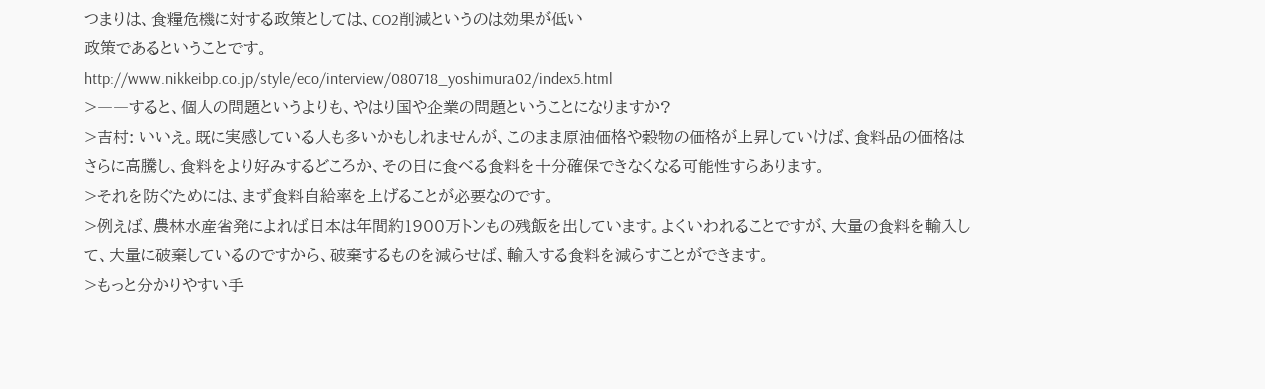つまりは、食糧危機に対する政策としては、CO2削減というのは効果が低い
政策であるということです。
http://www.nikkeibp.co.jp/style/eco/interview/080718_yoshimura02/index5.html
>――すると、個人の問題というよりも、やはり国や企業の問題ということになりますか?
>吉村: いいえ。既に実感している人も多いかもしれませんが、このまま原油価格や穀物の価格が上昇していけば、食料品の価格はさらに高騰し、食料をより好みするどころか、その日に食べる食料を十分確保できなくなる可能性すらあります。
>それを防ぐためには、まず食料自給率を上げることが必要なのです。
>例えば、農林水産省発によれば日本は年間約1900万トンもの残飯を出しています。よくいわれることですが、大量の食料を輸入して、大量に破棄しているのですから、破棄するものを減らせば、輸入する食料を減らすことができます。
>もっと分かりやすい手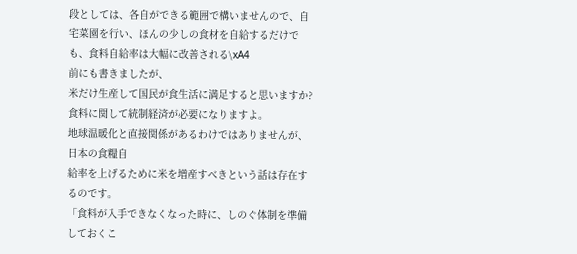段としては、各自ができる範囲で構いませんので、自宅菜園を行い、ほんの少しの食材を自給するだけでも、食料自給率は大幅に改善される\xA4
前にも書きましたが、
米だけ生産して国民が食生活に満足すると思いますか?
食料に関して統制経済が必要になりますよ。
地球温暖化と直接関係があるわけではありませんが、日本の食糧自
給率を上げるために米を増産すべきという話は存在するのです。
「食料が入手できなくなった時に、しのぐ体制を準備しておくこ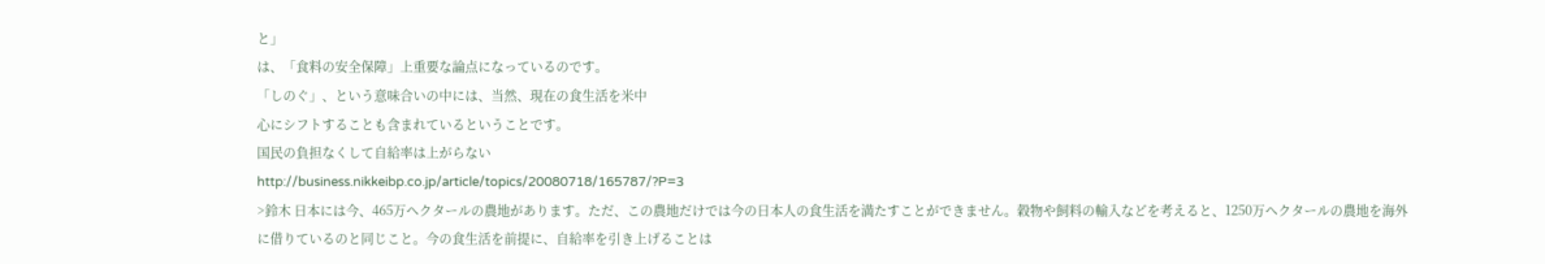と」
は、「食料の安全保障」上重要な論点になっているのです。
「しのぐ」、という意味合いの中には、当然、現在の食生活を米中
心にシフトすることも含まれているということです。
国民の負担なくして自給率は上がらない
http://business.nikkeibp.co.jp/article/topics/20080718/165787/?P=3
>鈴木 日本には今、465万ヘクタールの農地があります。ただ、この農地だけでは今の日本人の食生活を満たすことができません。穀物や飼料の輸入などを考えると、1250万ヘクタールの農地を海外に借りているのと同じこと。今の食生活を前提に、自給率を引き上げることは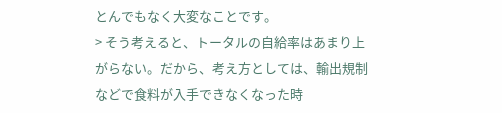とんでもなく大変なことです。
> そう考えると、トータルの自給率はあまり上がらない。だから、考え方としては、輸出規制などで食料が入手できなくなった時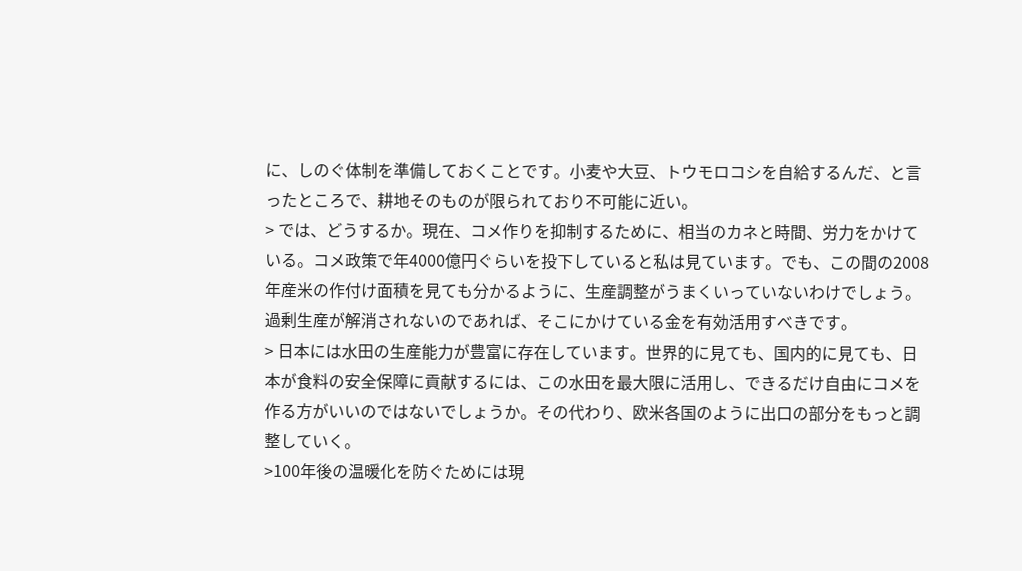に、しのぐ体制を準備しておくことです。小麦や大豆、トウモロコシを自給するんだ、と言ったところで、耕地そのものが限られており不可能に近い。
> では、どうするか。現在、コメ作りを抑制するために、相当のカネと時間、労力をかけている。コメ政策で年4000億円ぐらいを投下していると私は見ています。でも、この間の2008年産米の作付け面積を見ても分かるように、生産調整がうまくいっていないわけでしょう。過剰生産が解消されないのであれば、そこにかけている金を有効活用すべきです。
> 日本には水田の生産能力が豊富に存在しています。世界的に見ても、国内的に見ても、日本が食料の安全保障に貢献するには、この水田を最大限に活用し、できるだけ自由にコメを作る方がいいのではないでしょうか。その代わり、欧米各国のように出口の部分をもっと調整していく。
>100年後の温暖化を防ぐためには現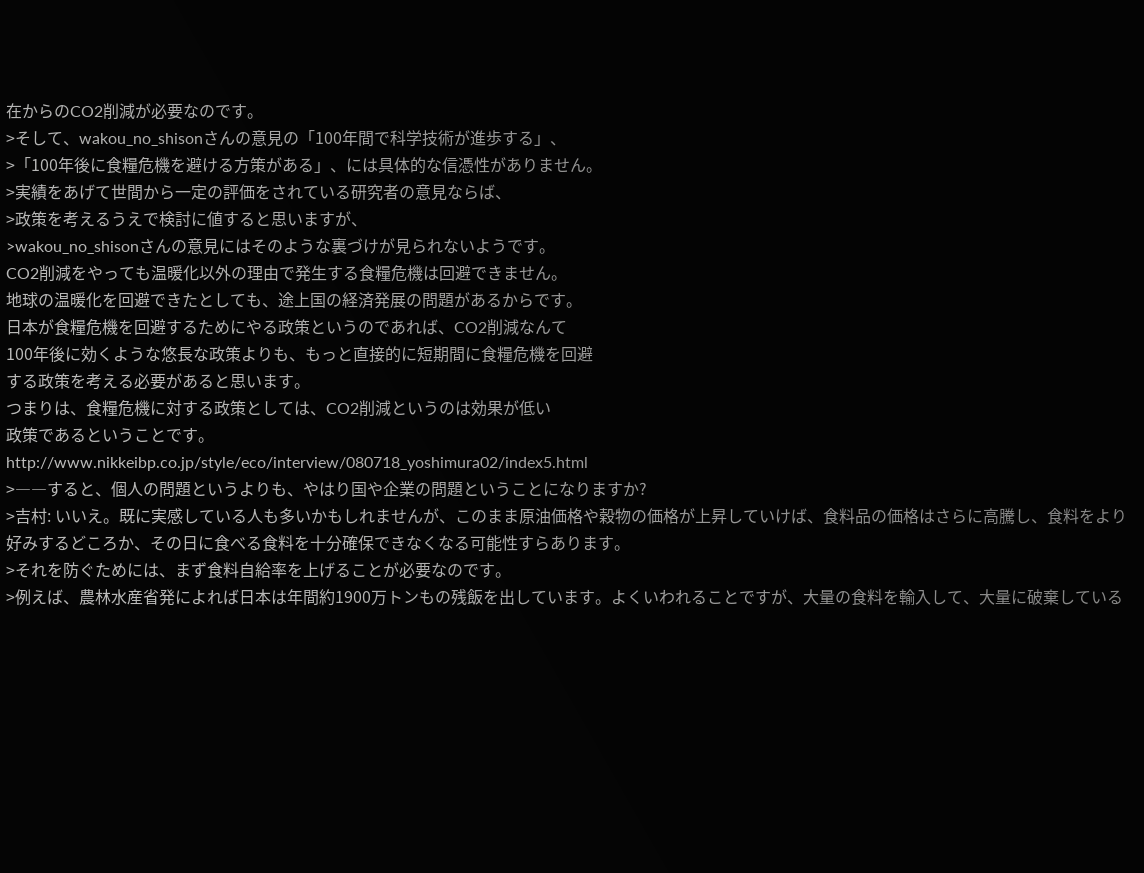在からのCO2削減が必要なのです。
>そして、wakou_no_shisonさんの意見の「100年間で科学技術が進歩する」、
>「100年後に食糧危機を避ける方策がある」、には具体的な信憑性がありません。
>実績をあげて世間から一定の評価をされている研究者の意見ならば、
>政策を考えるうえで検討に値すると思いますが、
>wakou_no_shisonさんの意見にはそのような裏づけが見られないようです。
CO2削減をやっても温暖化以外の理由で発生する食糧危機は回避できません。
地球の温暖化を回避できたとしても、途上国の経済発展の問題があるからです。
日本が食糧危機を回避するためにやる政策というのであれば、CO2削減なんて
100年後に効くような悠長な政策よりも、もっと直接的に短期間に食糧危機を回避
する政策を考える必要があると思います。
つまりは、食糧危機に対する政策としては、CO2削減というのは効果が低い
政策であるということです。
http://www.nikkeibp.co.jp/style/eco/interview/080718_yoshimura02/index5.html
>――すると、個人の問題というよりも、やはり国や企業の問題ということになりますか?
>吉村: いいえ。既に実感している人も多いかもしれませんが、このまま原油価格や穀物の価格が上昇していけば、食料品の価格はさらに高騰し、食料をより好みするどころか、その日に食べる食料を十分確保できなくなる可能性すらあります。
>それを防ぐためには、まず食料自給率を上げることが必要なのです。
>例えば、農林水産省発によれば日本は年間約1900万トンもの残飯を出しています。よくいわれることですが、大量の食料を輸入して、大量に破棄している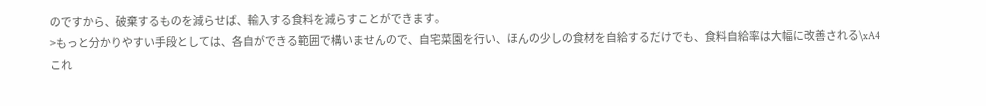のですから、破棄するものを減らせば、輸入する食料を減らすことができます。
>もっと分かりやすい手段としては、各自ができる範囲で構いませんので、自宅菜園を行い、ほんの少しの食材を自給するだけでも、食料自給率は大幅に改善される\xA4
これ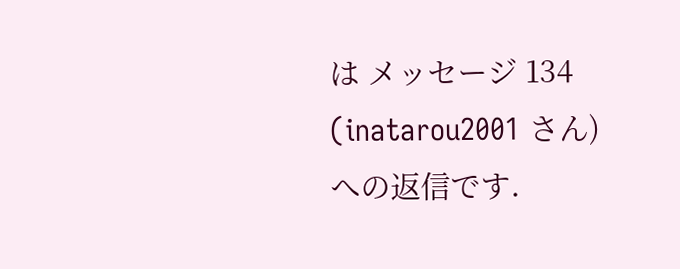は メッセージ 134 (inatarou2001 さん)への返信です.